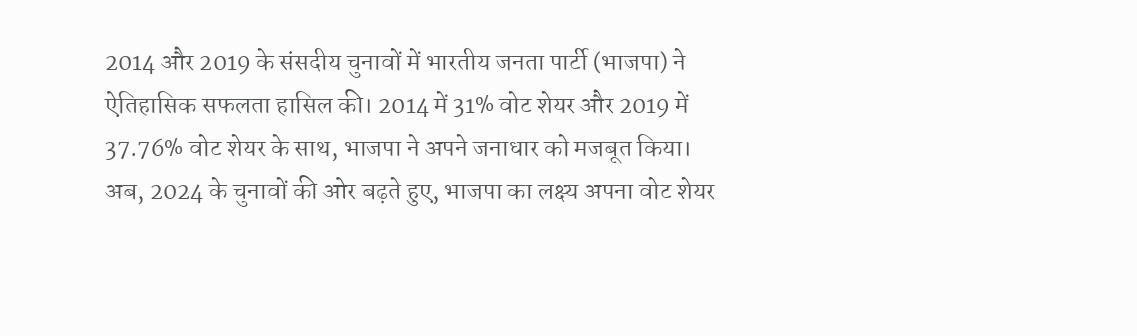2014 और 2019 के संसदीय चुनावों में भारतीय जनता पार्टी (भाजपा) ने ऐतिहासिक सफलता हासिल की। 2014 में 31% वोट शेयर और 2019 में 37.76% वोट शेयर के साथ, भाजपा ने अपने जनाधार को मजबूत किया। अब, 2024 के चुनावों की ओर बढ़ते हुए, भाजपा का लक्ष्य अपना वोट शेयर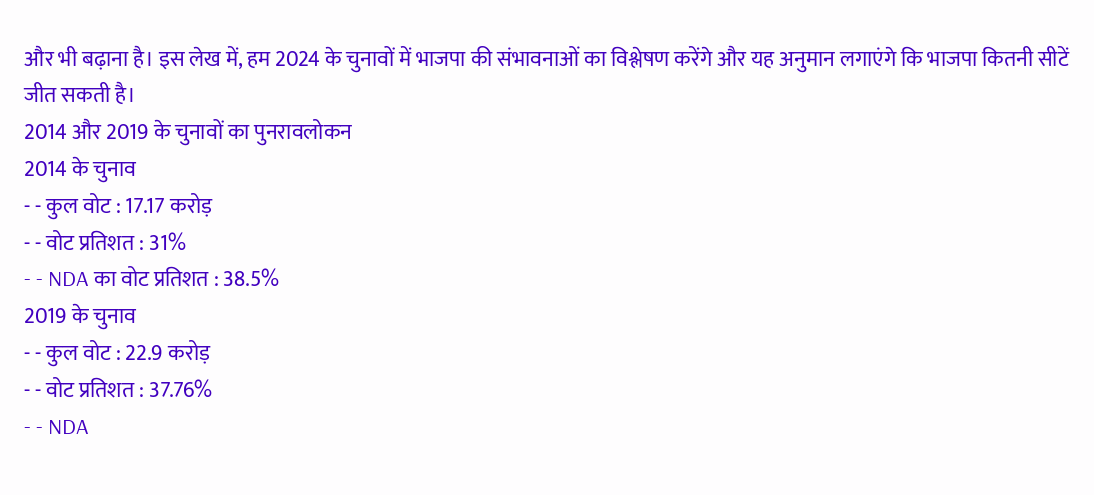और भी बढ़ाना है। इस लेख में, हम 2024 के चुनावों में भाजपा की संभावनाओं का विश्लेषण करेंगे और यह अनुमान लगाएंगे कि भाजपा कितनी सीटें जीत सकती है।
2014 और 2019 के चुनावों का पुनरावलोकन
2014 के चुनाव
- - कुल वोट : 17.17 करोड़
- - वोट प्रतिशत : 31%
- - NDA का वोट प्रतिशत : 38.5%
2019 के चुनाव
- - कुल वोट : 22.9 करोड़
- - वोट प्रतिशत : 37.76%
- - NDA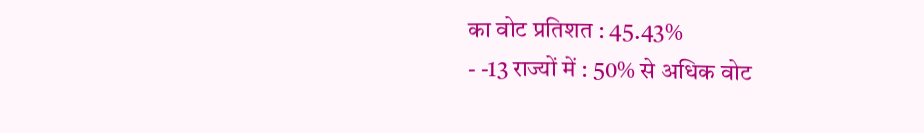का वोट प्रतिशत : 45.43%
- -13 राज्यों में : 50% से अधिक वोट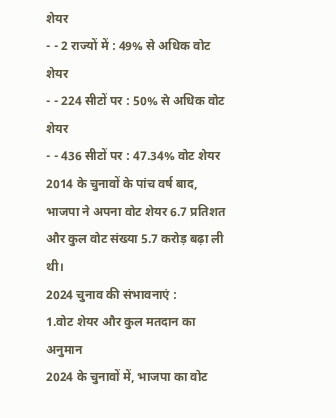शेयर
- - 2 राज्यों में : 49% से अधिक वोट शेयर
- - 224 सीटों पर : 50% से अधिक वोट शेयर
- - 436 सीटों पर : 47.34% वोट शेयर
2014 के चुनावों के पांच वर्ष बाद, भाजपा ने अपना वोट शेयर 6.7 प्रतिशत और कुल वोट संख्या 5.7 करोड़ बढ़ा ली थी।
2024 चुनाव की संभावनाएं :
1.वोट शेयर और कुल मतदान का अनुमान
2024 के चुनावों में, भाजपा का वोट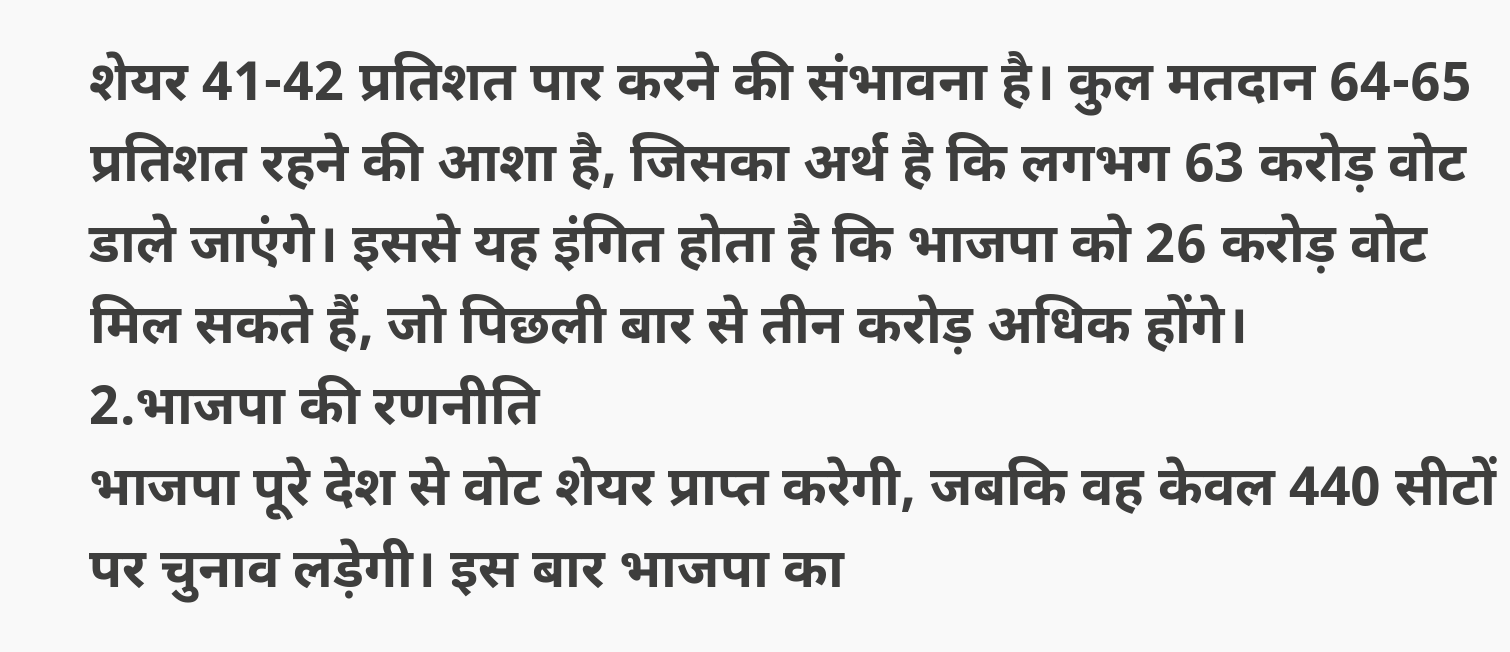शेयर 41-42 प्रतिशत पार करने की संभावना है। कुल मतदान 64-65 प्रतिशत रहने की आशा है, जिसका अर्थ है कि लगभग 63 करोड़ वोट डाले जाएंगे। इससे यह इंगित होता है कि भाजपा को 26 करोड़ वोट मिल सकते हैं, जो पिछली बार से तीन करोड़ अधिक होंगे।
2.भाजपा की रणनीति
भाजपा पूरे देश से वोट शेयर प्राप्त करेगी, जबकि वह केवल 440 सीटों पर चुनाव लड़ेगी। इस बार भाजपा का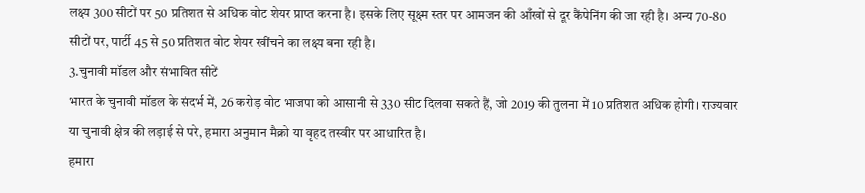लक्ष्य 300 सीटों पर 50 प्रतिशत से अधिक वोट शेयर प्राप्त करना है। इसके लिए सूक्ष्म स्तर पर आमजन की आँखों से दूर कैंपेनिंग की जा रही है। अन्य 70-80 सीटों पर, पार्टी 45 से 50 प्रतिशत वोट शेयर खींचने का लक्ष्य बना रही है।
3.चुनावी मॉडल और संभावित सीटें
भारत के चुनावी मॉडल के संदर्भ में, 26 करोड़ वोट भाजपा को आसानी से 330 सीट दिलवा सकते हैं, जो 2019 की तुलना में 10 प्रतिशत अधिक होगी। राज्यवार या चुनावी क्षेत्र की लड़ाई से परे, हमारा अनुमान मैक्रो या वृहद तस्वीर पर आधारित है।
हमारा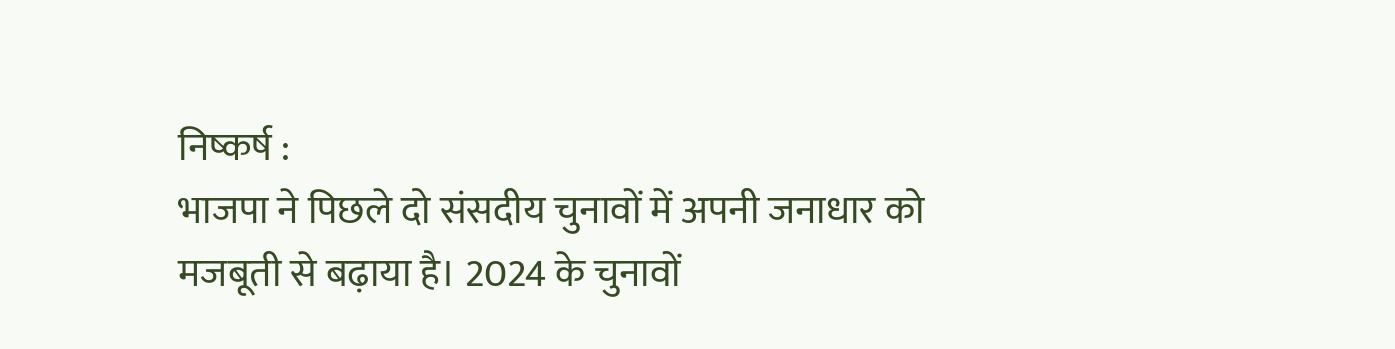निष्कर्ष :
भाजपा ने पिछले दो संसदीय चुनावों में अपनी जनाधार को मजबूती से बढ़ाया है। 2024 के चुनावों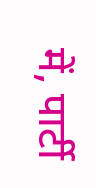में, पार्टी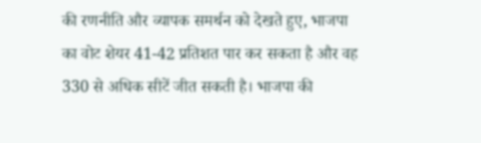की रणनीति और व्यापक समर्थन को देखते हुए, भाजपा का वोट शेयर 41-42 प्रतिशत पार कर सकता है और वह 330 से अधिक सीटें जीत सकती है। भाजपा की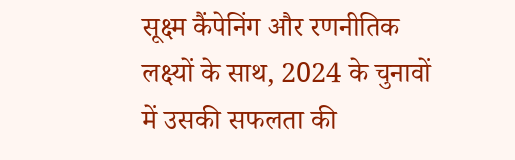सूक्ष्म कैंपेनिंग और रणनीतिक लक्ष्यों के साथ, 2024 के चुनावों में उसकी सफलता की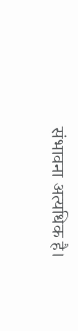संभावना अत्यधिक है।